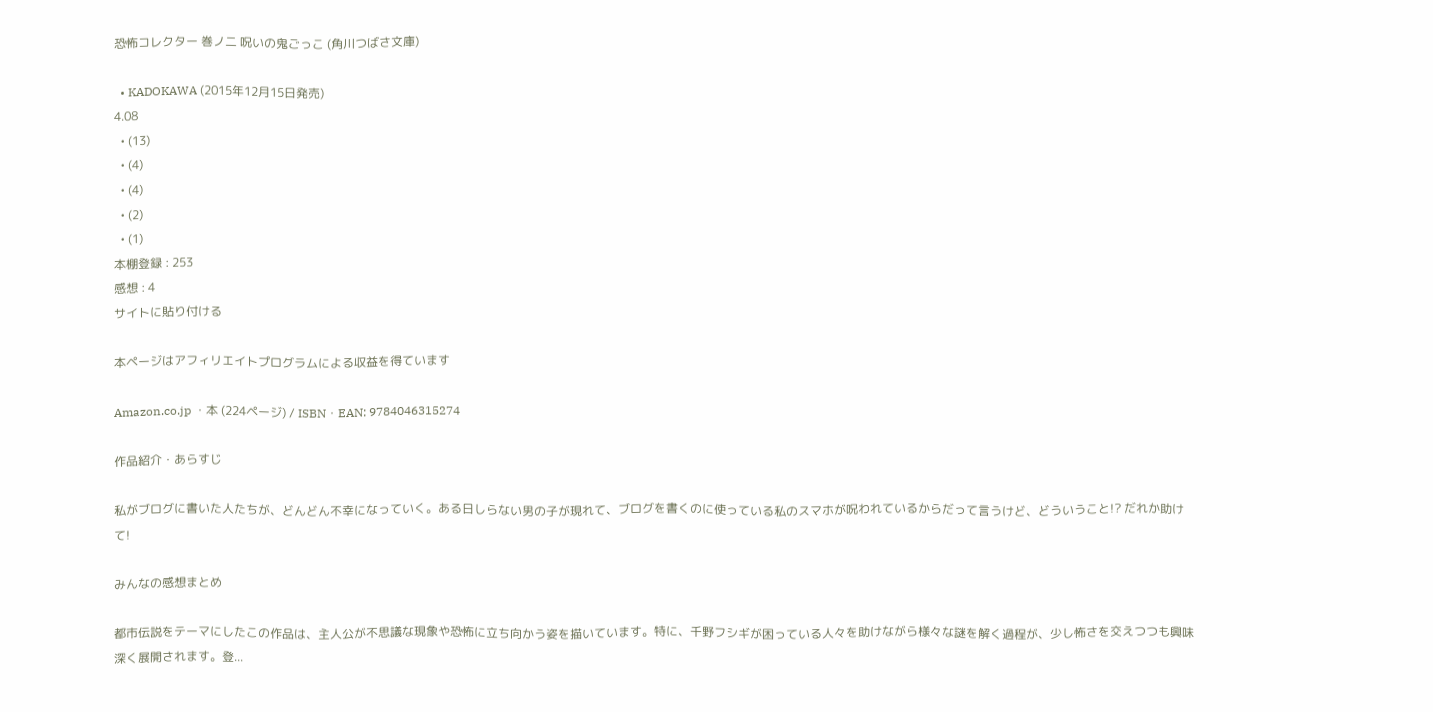恐怖コレクター 巻ノ二 呪いの鬼ごっこ (角川つばさ文庫)

  • KADOKAWA (2015年12月15日発売)
4.08
  • (13)
  • (4)
  • (4)
  • (2)
  • (1)
本棚登録 : 253
感想 : 4
サイトに貼り付ける

本ページはアフィリエイトプログラムによる収益を得ています

Amazon.co.jp ・本 (224ページ) / ISBN・EAN: 9784046315274

作品紹介・あらすじ

私がブログに書いた人たちが、どんどん不幸になっていく。ある日しらない男の子が現れて、ブログを書くのに使っている私のスマホが呪われているからだって言うけど、どういうこと!? だれか助けて!

みんなの感想まとめ

都市伝説をテーマにしたこの作品は、主人公が不思議な現象や恐怖に立ち向かう姿を描いています。特に、千野フシギが困っている人々を助けながら様々な謎を解く過程が、少し怖さを交えつつも興味深く展開されます。登...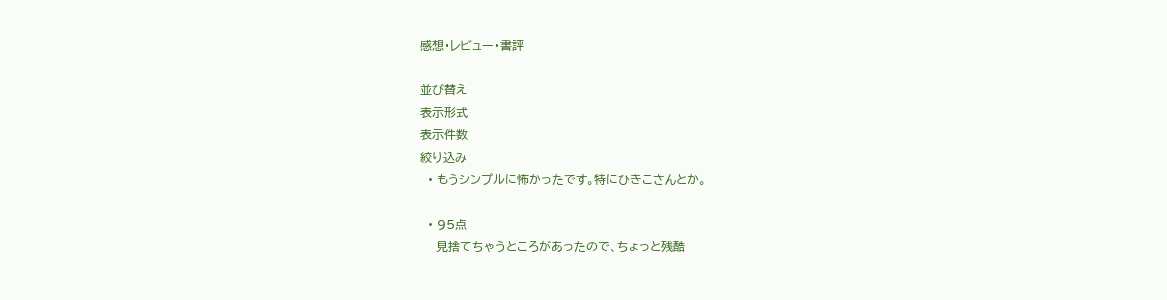感想・レビュー・書評

並び替え
表示形式
表示件数
絞り込み
  • もうシンプルに怖かったです。特にひきこさんとか。

  • 95点
    見捨てちゃうところがあったので、ちょっと残酷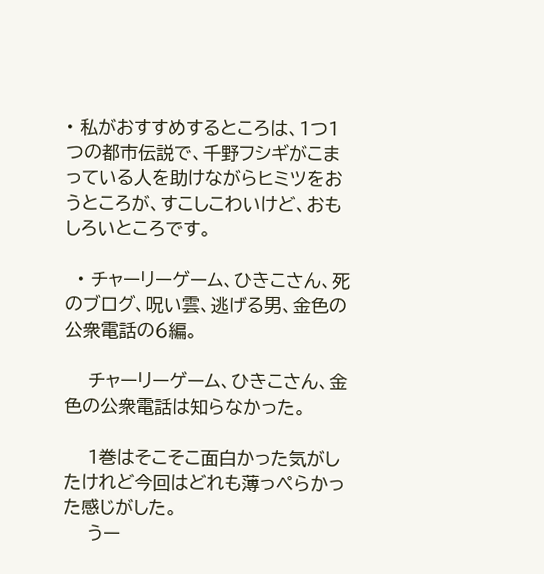• 私がおすすめするところは、1つ1つの都市伝説で、千野フシギがこまっている人を助けながらヒミツをおうところが、すこしこわいけど、おもしろいところです。

  • チャーリーゲーム、ひきこさん、死のブログ、呪い雲、逃げる男、金色の公衆電話の6編。

    チャーリーゲーム、ひきこさん、金色の公衆電話は知らなかった。

    1巻はそこそこ面白かった気がしたけれど今回はどれも薄っぺらかった感じがした。
    うー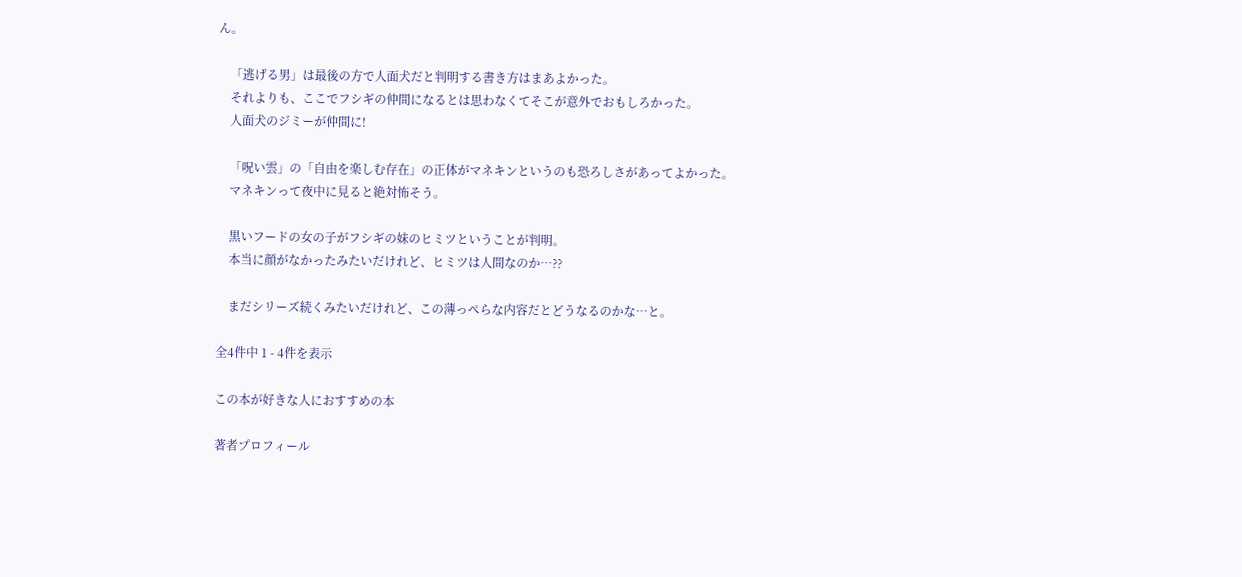ん。

    「逃げる男」は最後の方で人面犬だと判明する書き方はまあよかった。
    それよりも、ここでフシギの仲間になるとは思わなくてそこが意外でおもしろかった。
    人面犬のジミーが仲間に!

    「呪い雲」の「自由を楽しむ存在」の正体がマネキンというのも恐ろしさがあってよかった。
    マネキンって夜中に見ると絶対怖そう。

    黒いフードの女の子がフシギの妹のヒミツということが判明。
    本当に顔がなかったみたいだけれど、ヒミツは人間なのか…??

    まだシリーズ続くみたいだけれど、この薄っぺらな内容だとどうなるのかな…と。

全4件中 1 - 4件を表示

この本が好きな人におすすめの本

著者プロフィール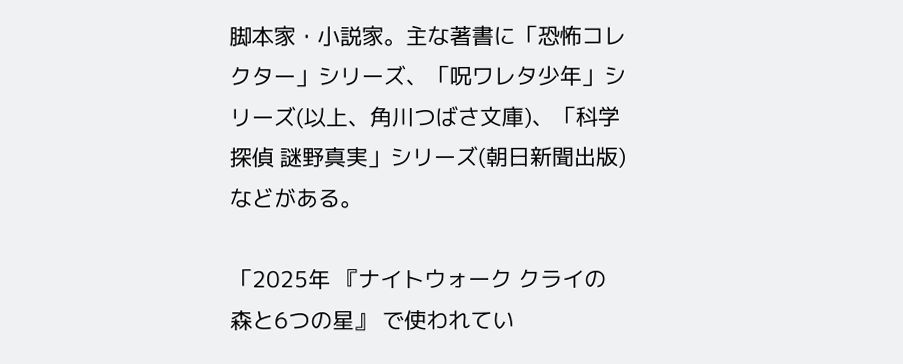脚本家・小説家。主な著書に「恐怖コレクター」シリーズ、「呪ワレタ少年」シリーズ(以上、角川つばさ文庫)、「科学探偵 謎野真実」シリーズ(朝日新聞出版)などがある。

「2025年 『ナイトウォーク クライの森と6つの星』 で使われてい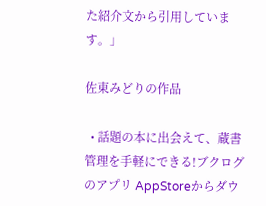た紹介文から引用しています。」

佐東みどりの作品

  • 話題の本に出会えて、蔵書管理を手軽にできる!ブクログのアプリ AppStoreからダウ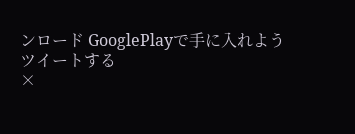ンロード GooglePlayで手に入れよう
ツイートする
×